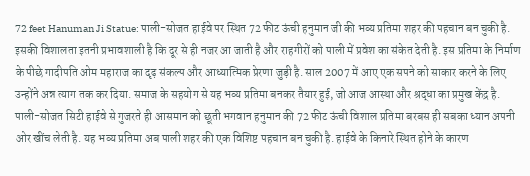72 feet Hanuman Ji Statue: पाली-सोजत हाईवे पर स्थित 72 फीट ऊंची हनुमान जी की भव्य प्रतिमा शहर की पहचान बन चुकी है. इसकी विशालता इतनी प्रभावशाली है कि दूर से ही नजर आ जाती है और राहगीरों को पाली में प्रवेश का संकेत देती है. इस प्रतिमा के निर्माण के पीछे गादीपति ओम महाराज का दृढ़ संकल्प और आध्यात्मिक प्रेरणा जुड़ी है. साल 2007 में आए एक सपने को साकार करने के लिए उन्होंने अन्न त्याग तक कर दिया. समाज के सहयोग से यह भव्य प्रतिमा बनकर तैयार हुई, जो आज आस्था और श्रद्धा का प्रमुख केंद्र है.
पाली-सोजत सिटी हाईवे से गुजरते ही आसमान को छूती भगवान हनुमान की 72 फीट ऊंची विशाल प्रतिमा बरबस ही सबका ध्यान अपनी ओर खींच लेती है. यह भव्य प्रतिमा अब पाली शहर की एक विशिष्ट पहचान बन चुकी है. हाईवे के किनारे स्थित होने के कारण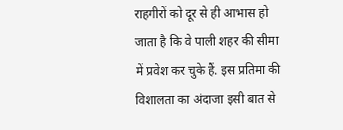राहगीरों को दूर से ही आभास हो जाता है कि वे पाली शहर की सीमा में प्रवेश कर चुके हैं. इस प्रतिमा की विशालता का अंदाजा इसी बात से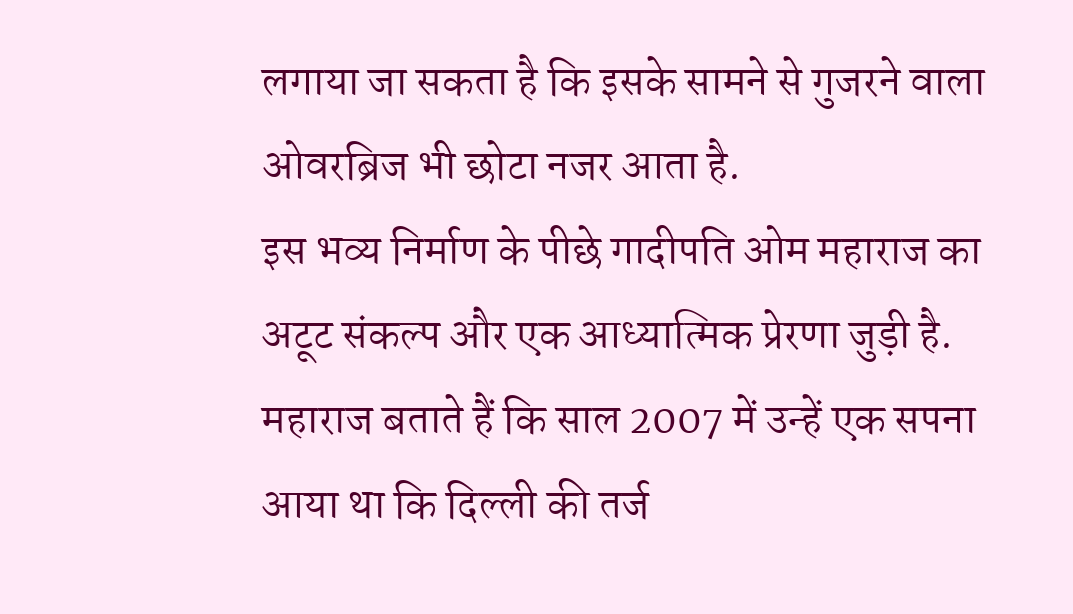लगाया जा सकता है कि इसके सामने से गुजरने वाला ओवरब्रिज भी छोटा नजर आता है.
इस भव्य निर्माण के पीछे गादीपति ओम महाराज का अटूट संकल्प और एक आध्यात्मिक प्रेरणा जुड़ी है. महाराज बताते हैं कि साल 2007 में उन्हें एक सपना आया था कि दिल्ली की तर्ज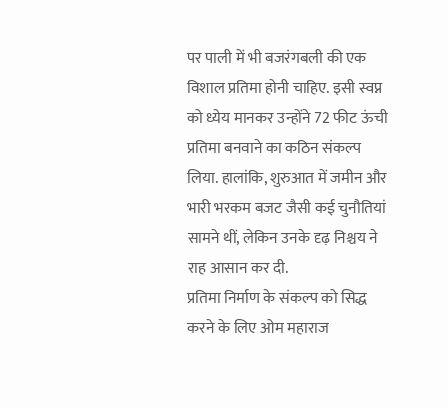पर पाली में भी बजरंगबली की एक विशाल प्रतिमा होनी चाहिए. इसी स्वप्न को ध्येय मानकर उन्होंने 72 फीट ऊंची प्रतिमा बनवाने का कठिन संकल्प लिया. हालांकि, शुरुआत में जमीन और भारी भरकम बजट जैसी कई चुनौतियां सामने थीं, लेकिन उनके दृढ़ निश्चय ने राह आसान कर दी.
प्रतिमा निर्माण के संकल्प को सिद्ध करने के लिए ओम महाराज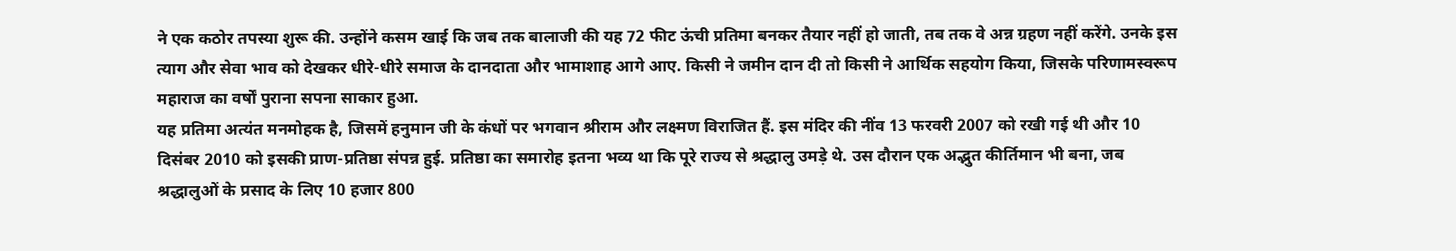ने एक कठोर तपस्या शुरू की. उन्होंने कसम खाई कि जब तक बालाजी की यह 72 फीट ऊंची प्रतिमा बनकर तैयार नहीं हो जाती, तब तक वे अन्न ग्रहण नहीं करेंगे. उनके इस त्याग और सेवा भाव को देखकर धीरे-धीरे समाज के दानदाता और भामाशाह आगे आए. किसी ने जमीन दान दी तो किसी ने आर्थिक सहयोग किया, जिसके परिणामस्वरूप महाराज का वर्षों पुराना सपना साकार हुआ.
यह प्रतिमा अत्यंत मनमोहक है, जिसमें हनुमान जी के कंधों पर भगवान श्रीराम और लक्ष्मण विराजित हैं. इस मंदिर की नींव 13 फरवरी 2007 को रखी गई थी और 10 दिसंबर 2010 को इसकी प्राण-प्रतिष्ठा संपन्न हुई. प्रतिष्ठा का समारोह इतना भव्य था कि पूरे राज्य से श्रद्धालु उमड़े थे. उस दौरान एक अद्भुत कीर्तिमान भी बना, जब श्रद्धालुओं के प्रसाद के लिए 10 हजार 800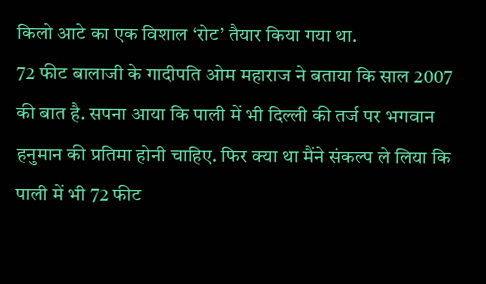किलो आटे का एक विशाल ‘रोट’ तैयार किया गया था.
72 फीट बालाजी के गादीपति ओम महाराज ने बताया कि साल 2007 की बात है. सपना आया कि पाली में भी दिल्ली की तर्ज पर भगवान हनुमान की प्रतिमा होनी चाहिए. फिर क्या था मैंने संकल्प ले लिया कि पाली में भी 72 फीट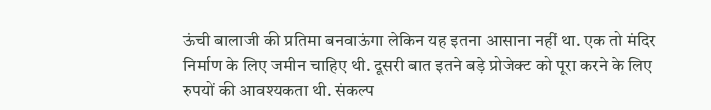ऊंची बालाजी की प्रतिमा बनवाऊंगा लेकिन यह इतना आसाना नहीं था. एक तो मंदिर निर्माण के लिए जमीन चाहिए थी. दूसरी बात इतने बड़े प्रोजेक्ट को पूरा करने के लिए रुपयों की आवश्यकता थी. संकल्प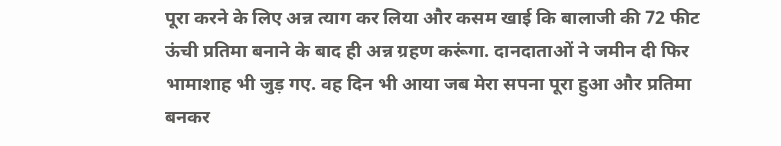पूरा करने के लिए अन्न त्याग कर लिया और कसम खाई कि बालाजी की 72 फीट ऊंची प्रतिमा बनाने के बाद ही अन्न ग्रहण करूंगा. दानदाताओं ने जमीन दी फिर भामाशाह भी जुड़ गए. वह दिन भी आया जब मेरा सपना पूरा हुआ और प्रतिमा बनकर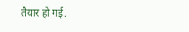तैयार हो गई.